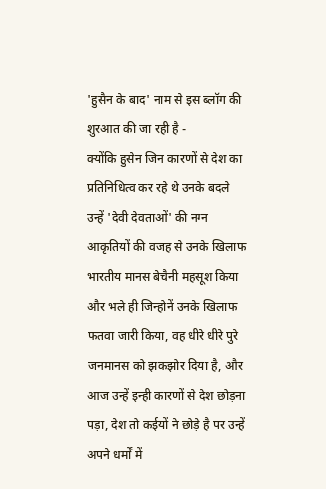'हुसैन के बाद' नाम से इस ब्लॉग की शुरआत की जा रही है -
क्योंकि हुसेन जिन कारणों से देश का प्रतिनिधित्व कर रहे थे उनके बदले उन्हें 'देवी देवताओं' की नग्न आकृतियों की वजह से उनके खिलाफ भारतीय मानस बेचैनी महसूश किया और भले ही जिन्होनें उनके खिलाफ फतवा जारी किया, वह धीरे धीरे पुरे जनमानस को झकझोर दिया है, और आज उन्हें इन्ही कारणों से देश छोड़ना पड़ा, देश तो कईयों ने छोड़े है पर उन्हें अपने धर्मों में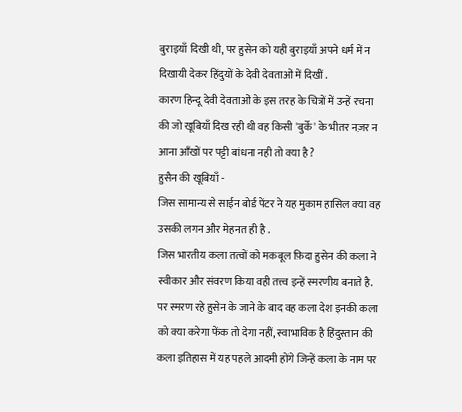बुराइयाँ दिखी थी, पर हुसेन को यही बुराइयाँ अपने धर्म में न दिखायी देकर हिंदुयों के देवी देवताओं में दिखीं .
कारण हिन्दू देवी देवताओं के इस तरह के चित्रों में उन्हें रचना की जो खूबियाँ दिख रही थी वह किसी 'बुर्के' के भीतर नज़र न आना आँखों पर पट्टी बांधना नही तो क्या है ?
हुसैन की खूबियाँ -
जिस सामान्य से साईन बोर्ड पेंटर ने यह मुकाम हासिल क्या वह उसकी लगन और मेहनत ही है .
जिस भारतीय कला तत्वों को मकबूल फ़िदा हुसेन की कला ने स्वीकार और संवरण किया वही तत्त्व इन्हें स्मरणीय बनाते है.
पर स्मरण रहे हुसेन के जाने के बाद वह कला देश इनकी कला को क्या करेगा फेंक तो देगा नहीं, स्वाभाविक है हिंदुस्तान की कला इतिहास में यह पहले आदमी होंगे जिन्हें कला के नाम पर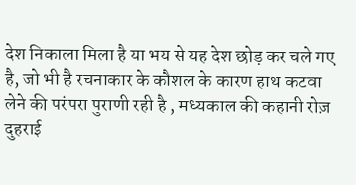देश निकाला मिला है या भय से यह देश छोड़ कर चले गए है, जो भी है रचनाकार के कौशल के कारण हाथ कटवा लेने की परंपरा पुराणी रही है , मध्यकाल की कहानी रोज़ दुहराई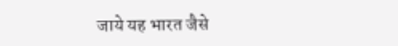जाये यह भारत जैसे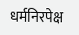धर्मनिरपेक्ष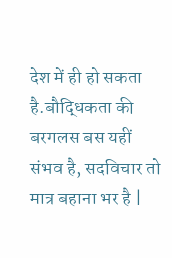देश में ही हो सकता है.बौद्धिकता की बरगलस बस यहीं संभव है, सदविचार तो मात्र बहाना भर है |